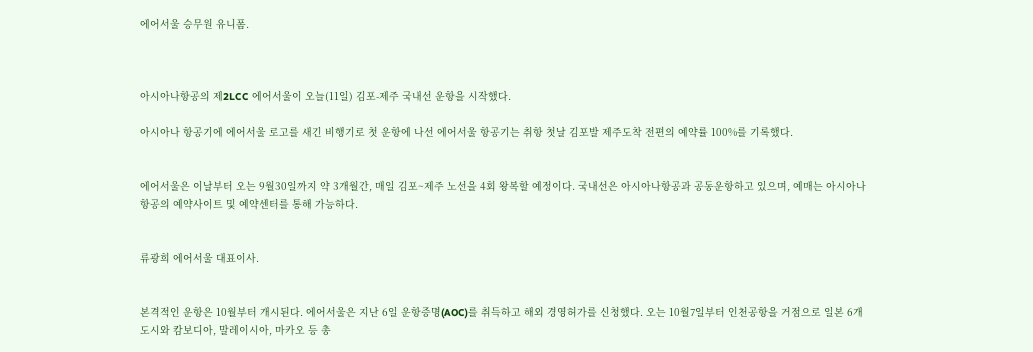에어서울 승무원 유니폼.



아시아나항공의 제2LCC 에어서울이 오늘(11일) 김포-제주 국내선 운항을 시작했다.

아시아나 항공기에 에어서울 로고를 새긴 비행기로 첫 운항에 나선 에어서울 항공기는 취항 첫날 김포발 제주도착 전편의 예약률 100%를 기록했다.


에어서울은 이날부터 오는 9월30일까지 약 3개월간, 매일 김포~제주 노선을 4회 왕복할 예정이다. 국내선은 아시아나항공과 공동운항하고 있으며, 예매는 아시아나항공의 예약사이트 및 예약센터를 통해 가능하다.


류광희 에어서울 대표이사.


본격적인 운항은 10월부터 개시된다. 에어서울은 지난 6일 운항증명(AOC)를 취득하고 해외 경영허가를 신청했다. 오는 10월7일부터 인천공항을 거점으로 일본 6개 도시와 캄보디아, 말레이시아, 마카오 등 총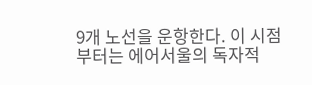9개 노선을 운항한다. 이 시점부터는 에어서울의 독자적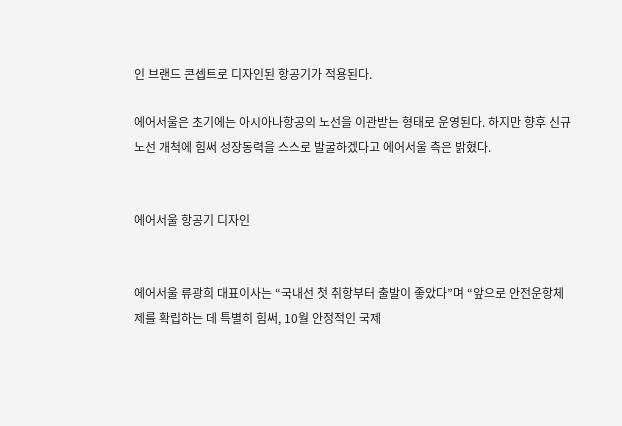인 브랜드 콘셉트로 디자인된 항공기가 적용된다.

에어서울은 초기에는 아시아나항공의 노선을 이관받는 형태로 운영된다. 하지만 향후 신규 노선 개척에 힘써 성장동력을 스스로 발굴하겠다고 에어서울 측은 밝혔다.


에어서울 항공기 디자인


에어서울 류광희 대표이사는 “국내선 첫 취항부터 출발이 좋았다”며 “앞으로 안전운항체제를 확립하는 데 특별히 힘써, 10월 안정적인 국제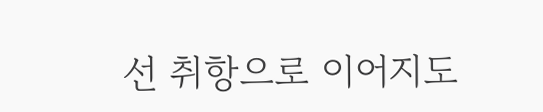선 취항으로 이어지도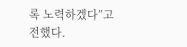록 노력하겠다”고 전했다.